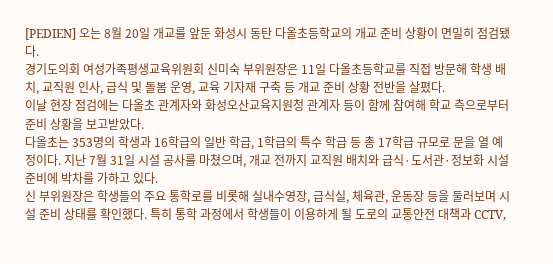[PEDIEN] 오는 8월 20일 개교를 앞둔 화성시 동탄 다올초등학교의 개교 준비 상황이 면밀히 점검됐다.
경기도의회 여성가족평생교육위원회 신미숙 부위원장은 11일 다올초등학교를 직접 방문해 학생 배치, 교직원 인사, 급식 및 돌봄 운영, 교육 기자재 구축 등 개교 준비 상황 전반을 살폈다.
이날 현장 점검에는 다올초 관계자와 화성오산교육지원청 관계자 등이 함께 참여해 학교 측으로부터 준비 상황을 보고받았다.
다올초는 353명의 학생과 16학급의 일반 학급, 1학급의 특수 학급 등 총 17학급 규모로 문을 열 예정이다. 지난 7월 31일 시설 공사를 마쳤으며, 개교 전까지 교직원 배치와 급식·도서관·정보화 시설 준비에 박차를 가하고 있다.
신 부위원장은 학생들의 주요 통학로를 비롯해 실내수영장, 급식실, 체육관, 운동장 등을 둘러보며 시설 준비 상태를 확인했다. 특히 통학 과정에서 학생들이 이용하게 될 도로의 교통안전 대책과 CCTV,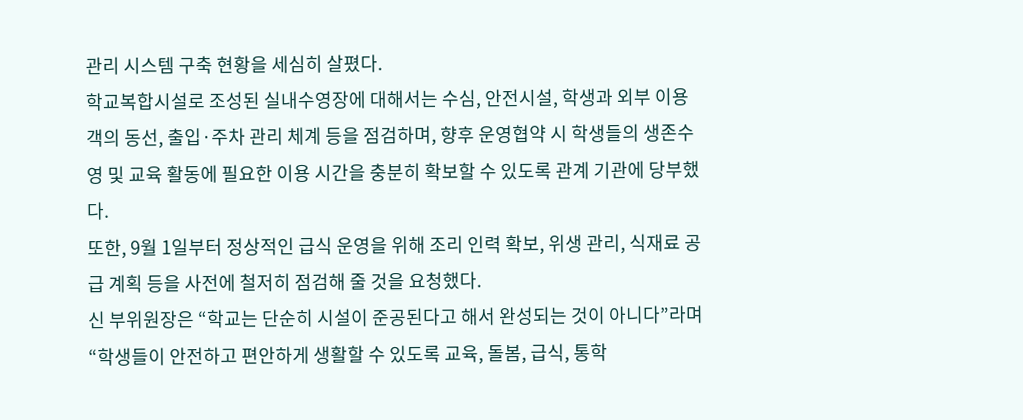관리 시스템 구축 현황을 세심히 살폈다.
학교복합시설로 조성된 실내수영장에 대해서는 수심, 안전시설, 학생과 외부 이용객의 동선, 출입·주차 관리 체계 등을 점검하며, 향후 운영협약 시 학생들의 생존수영 및 교육 활동에 필요한 이용 시간을 충분히 확보할 수 있도록 관계 기관에 당부했다.
또한, 9월 1일부터 정상적인 급식 운영을 위해 조리 인력 확보, 위생 관리, 식재료 공급 계획 등을 사전에 철저히 점검해 줄 것을 요청했다.
신 부위원장은 “학교는 단순히 시설이 준공된다고 해서 완성되는 것이 아니다”라며 “학생들이 안전하고 편안하게 생활할 수 있도록 교육, 돌봄, 급식, 통학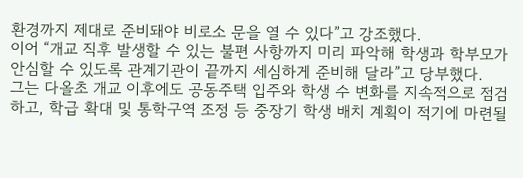환경까지 제대로 준비돼야 비로소 문을 열 수 있다”고 강조했다.
이어 “개교 직후 발생할 수 있는 불편 사항까지 미리 파악해 학생과 학부모가 안심할 수 있도록 관계기관이 끝까지 세심하게 준비해 달라”고 당부했다.
그는 다올초 개교 이후에도 공동주택 입주와 학생 수 변화를 지속적으로 점검하고, 학급 확대 및 통학구역 조정 등 중장기 학생 배치 계획이 적기에 마련될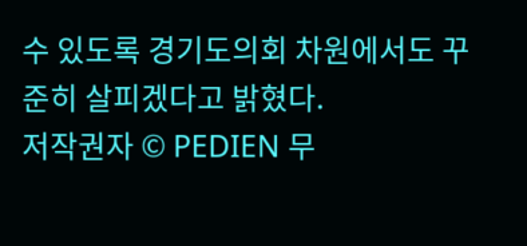수 있도록 경기도의회 차원에서도 꾸준히 살피겠다고 밝혔다.
저작권자 © PEDIEN 무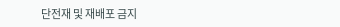단전재 및 재배포 금지